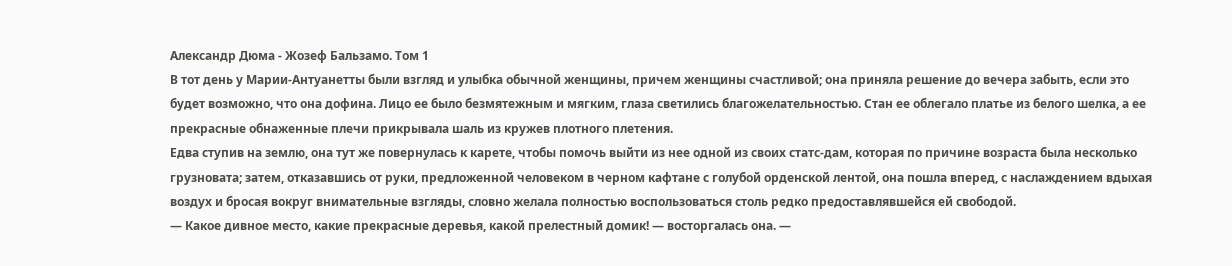Александр Дюма - Жозеф Бальзамо. Том 1
В тот день у Марии-Антуанетты были взгляд и улыбка обычной женщины, причем женщины счастливой; она приняла решение до вечера забыть, если это будет возможно, что она дофина. Лицо ее было безмятежным и мягким, глаза светились благожелательностью. Стан ее облегало платье из белого шелка, а ее прекрасные обнаженные плечи прикрывала шаль из кружев плотного плетения.
Едва ступив на землю, она тут же повернулась к карете, чтобы помочь выйти из нее одной из своих статс-дам, которая по причине возраста была несколько грузновата; затем, отказавшись от руки, предложенной человеком в черном кафтане с голубой орденской лентой, она пошла вперед, с наслаждением вдыхая воздух и бросая вокруг внимательные взгляды, словно желала полностью воспользоваться столь редко предоставлявшейся ей свободой.
— Какое дивное место, какие прекрасные деревья, какой прелестный домик! — восторгалась она. —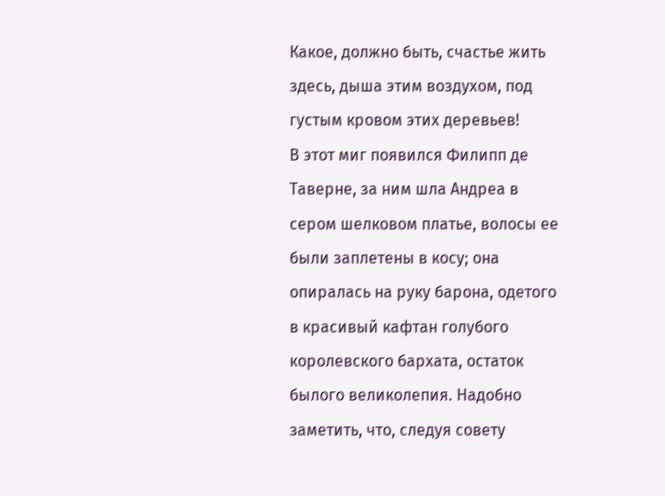Какое, должно быть, счастье жить здесь, дыша этим воздухом, под густым кровом этих деревьев!
В этот миг появился Филипп де Таверне, за ним шла Андреа в сером шелковом платье, волосы ее были заплетены в косу; она опиралась на руку барона, одетого в красивый кафтан голубого королевского бархата, остаток былого великолепия. Надобно заметить, что, следуя совету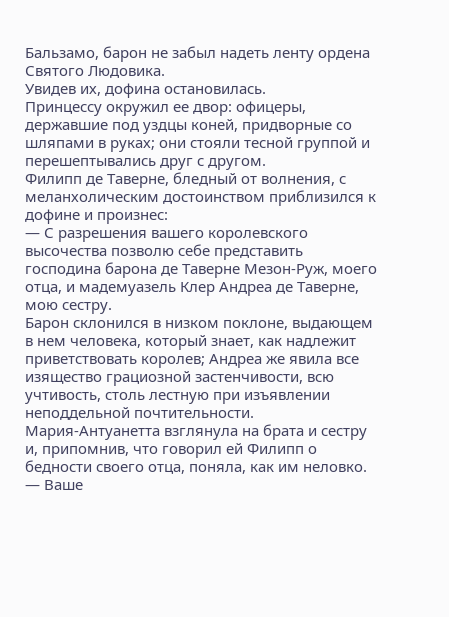Бальзамо, барон не забыл надеть ленту ордена Святого Людовика.
Увидев их, дофина остановилась.
Принцессу окружил ее двор: офицеры, державшие под уздцы коней, придворные со шляпами в руках; они стояли тесной группой и перешептывались друг с другом.
Филипп де Таверне, бледный от волнения, с меланхолическим достоинством приблизился к дофине и произнес:
— С разрешения вашего королевского высочества позволю себе представить господина барона де Таверне Мезон-Руж, моего отца, и мадемуазель Клер Андреа де Таверне, мою сестру.
Барон склонился в низком поклоне, выдающем в нем человека, который знает, как надлежит приветствовать королев; Андреа же явила все изящество грациозной застенчивости, всю учтивость, столь лестную при изъявлении неподдельной почтительности.
Мария-Антуанетта взглянула на брата и сестру и, припомнив, что говорил ей Филипп о бедности своего отца, поняла, как им неловко.
— Ваше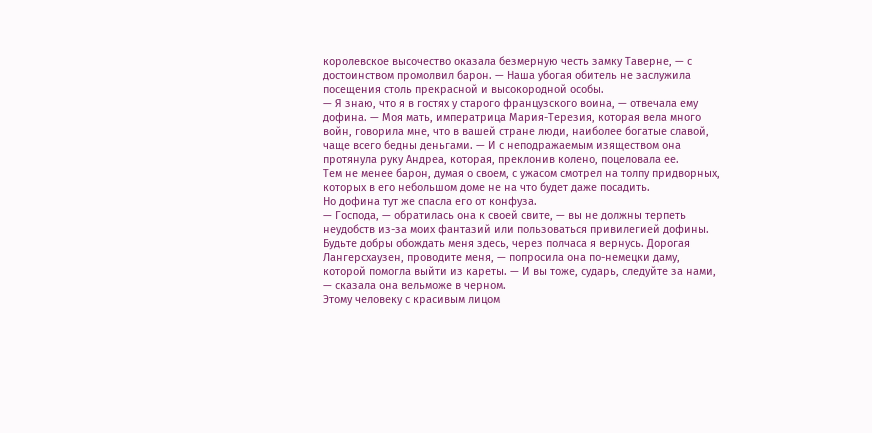королевское высочество оказала безмерную честь замку Таверне, — с достоинством промолвил барон. — Наша убогая обитель не заслужила посещения столь прекрасной и высокородной особы.
— Я знаю, что я в гостях у старого французского воина, — отвечала ему дофина. — Моя мать, императрица Мария-Терезия, которая вела много войн, говорила мне, что в вашей стране люди, наиболее богатые славой, чаще всего бедны деньгами. — И с неподражаемым изяществом она протянула руку Андреа, которая, преклонив колено, поцеловала ее.
Тем не менее барон, думая о своем, с ужасом смотрел на толпу придворных, которых в его небольшом доме не на что будет даже посадить.
Но дофина тут же спасла его от конфуза.
— Господа, — обратилась она к своей свите, — вы не должны терпеть неудобств из-за моих фантазий или пользоваться привилегией дофины. Будьте добры обождать меня здесь, через полчаса я вернусь. Дорогая Лангерсхаузен, проводите меня, — попросила она по-немецки даму, которой помогла выйти из кареты. — И вы тоже, сударь, следуйте за нами, — сказала она вельможе в черном.
Этому человеку с красивым лицом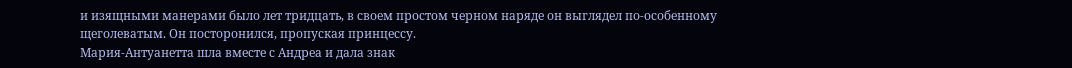и изящными манерами было лет тридцать, в своем простом черном наряде он выглядел по-особенному щеголеватым. Он посторонился, пропуская принцессу.
Мария-Антуанетта шла вместе с Андреа и дала знак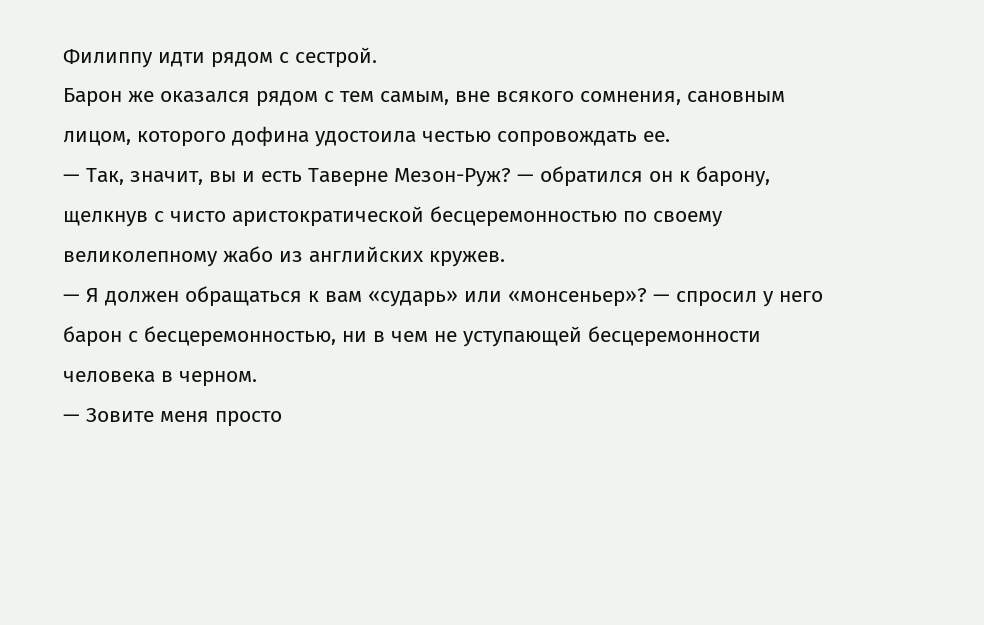Филиппу идти рядом с сестрой.
Барон же оказался рядом с тем самым, вне всякого сомнения, сановным лицом, которого дофина удостоила честью сопровождать ее.
— Так, значит, вы и есть Таверне Мезон-Руж? — обратился он к барону, щелкнув с чисто аристократической бесцеремонностью по своему великолепному жабо из английских кружев.
— Я должен обращаться к вам «сударь» или «монсеньер»? — спросил у него барон с бесцеремонностью, ни в чем не уступающей бесцеремонности человека в черном.
— Зовите меня просто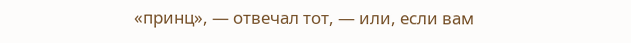«принц», — отвечал тот, — или, если вам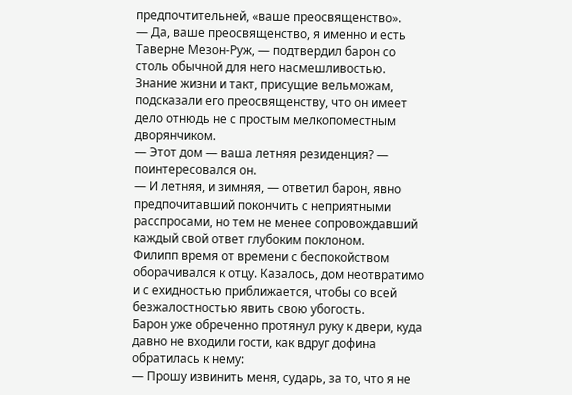предпочтительней, «ваше преосвященство».
— Да, ваше преосвященство, я именно и есть Таверне Мезон-Руж, — подтвердил барон со столь обычной для него насмешливостью.
Знание жизни и такт, присущие вельможам, подсказали его преосвященству, что он имеет дело отнюдь не с простым мелкопоместным дворянчиком.
— Этот дом — ваша летняя резиденция? — поинтересовался он.
— И летняя, и зимняя, — ответил барон, явно предпочитавший покончить с неприятными расспросами, но тем не менее сопровождавший каждый свой ответ глубоким поклоном.
Филипп время от времени с беспокойством оборачивался к отцу. Казалось, дом неотвратимо и с ехидностью приближается, чтобы со всей безжалостностью явить свою убогость.
Барон уже обреченно протянул руку к двери, куда давно не входили гости, как вдруг дофина обратилась к нему:
— Прошу извинить меня, сударь, за то, что я не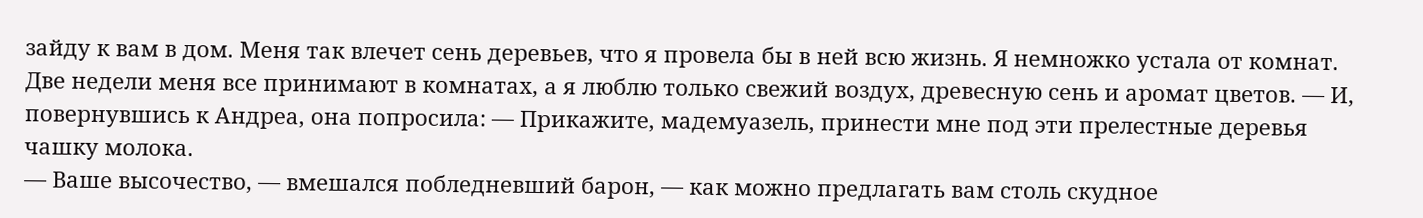зайду к вам в дом. Меня так влечет сень деревьев, что я провела бы в ней всю жизнь. Я немножко устала от комнат. Две недели меня все принимают в комнатах, а я люблю только свежий воздух, древесную сень и аромат цветов. — И, повернувшись к Андреа, она попросила: — Прикажите, мадемуазель, принести мне под эти прелестные деревья чашку молока.
— Ваше высочество, — вмешался побледневший барон, — как можно предлагать вам столь скудное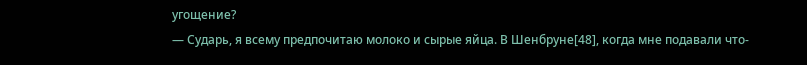угощение?
— Сударь, я всему предпочитаю молоко и сырые яйца. В Шенбруне[48], когда мне подавали что-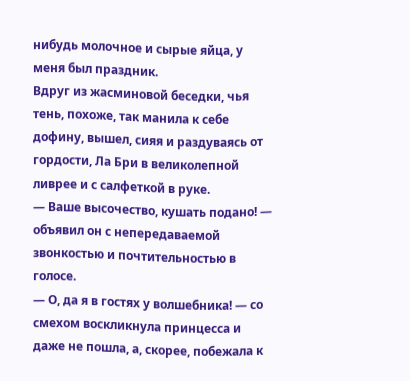нибудь молочное и сырые яйца, у меня был праздник.
Вдруг из жасминовой беседки, чья тень, похоже, так манила к себе дофину, вышел, сияя и раздуваясь от гордости, Ла Бри в великолепной ливрее и с салфеткой в руке.
— Ваше высочество, кушать подано! — объявил он с непередаваемой звонкостью и почтительностью в голосе.
— О, да я в гостях у волшебника! — со смехом воскликнула принцесса и даже не пошла, а, скорее, побежала к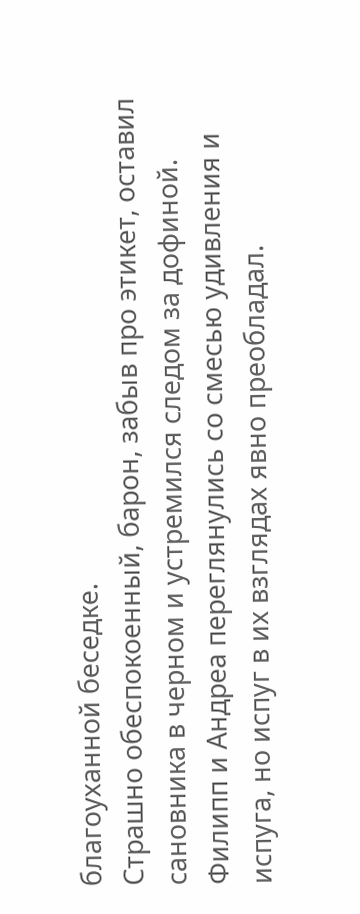благоуханной беседке.
Страшно обеспокоенный, барон, забыв про этикет, оставил сановника в черном и устремился следом за дофиной.
Филипп и Андреа переглянулись со смесью удивления и испуга, но испуг в их взглядах явно преобладал.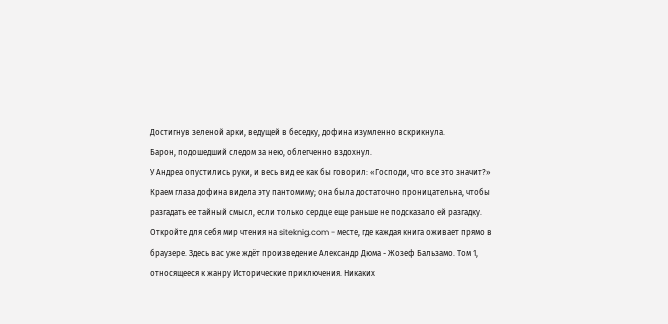Достигнув зеленой арки, ведущей в беседку, дофина изумленно вскрикнула.
Барон, подошедший следом за нею, облегченно вздохнул.
У Андреа опустились руки, и весь вид ее как бы говорил: «Господи, что все это значит?»
Краем глаза дофина видела эту пантомиму; она была достаточно проницательна, чтобы разгадать ее тайный смысл, если только сердце еще раньше не подсказало ей разгадку.
Откройте для себя мир чтения на siteknig.com - месте, где каждая книга оживает прямо в браузере. Здесь вас уже ждёт произведение Александр Дюма - Жозеф Бальзамо. Том 1, относящееся к жанру Исторические приключения. Никаких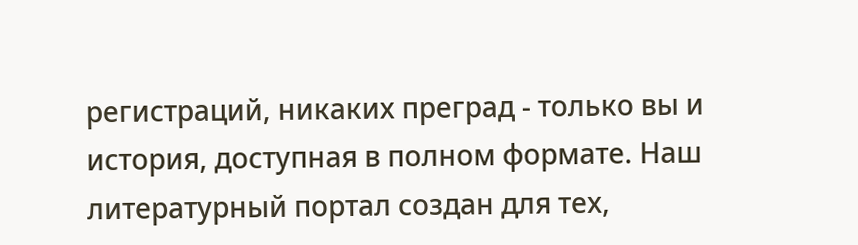регистраций, никаких преград - только вы и история, доступная в полном формате. Наш литературный портал создан для тех,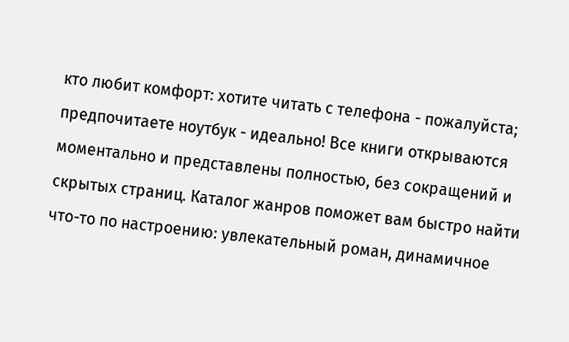кто любит комфорт: хотите читать с телефона - пожалуйста; предпочитаете ноутбук - идеально! Все книги открываются моментально и представлены полностью, без сокращений и скрытых страниц. Каталог жанров поможет вам быстро найти что-то по настроению: увлекательный роман, динамичное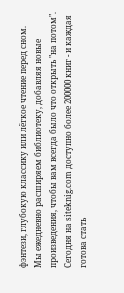фэнтези, глубокую классику или лёгкое чтение перед сном. Мы ежедневно расширяем библиотеку, добавляя новые произведения, чтобы вам всегда было что открыть "на потом". Сегодня на siteknig.com доступно более 200000 книг - и каждая готова стать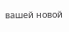вашей новой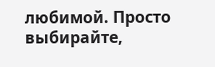любимой. Просто выбирайте,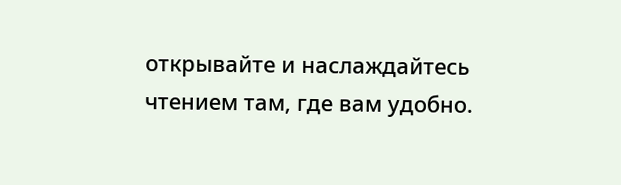открывайте и наслаждайтесь чтением там, где вам удобно.